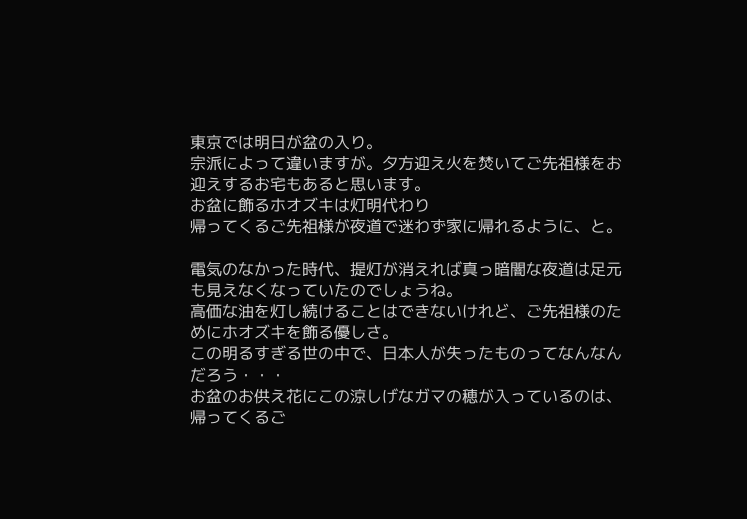東京では明日が盆の入り。
宗派によって違いますが。夕方迎え火を焚いてご先祖様をお迎えするお宅もあると思います。
お盆に飾るホオズキは灯明代わり
帰ってくるご先祖様が夜道で迷わず家に帰れるように、と。

電気のなかった時代、提灯が消えれば真っ暗闇な夜道は足元も見えなくなっていたのでしょうね。
高価な油を灯し続けることはできないけれど、ご先祖様のためにホオズキを飾る優しさ。
この明るすぎる世の中で、日本人が失ったものってなんなんだろう・・・
お盆のお供え花にこの涼しげなガマの穂が入っているのは、帰ってくるご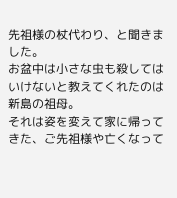先祖様の杖代わり、と聞きました。
お盆中は小さな虫も殺してはいけないと教えてくれたのは新島の祖母。
それは姿を変えて家に帰ってきた、ご先祖様や亡くなって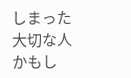しまった大切な人かもし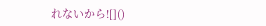れないから![]()